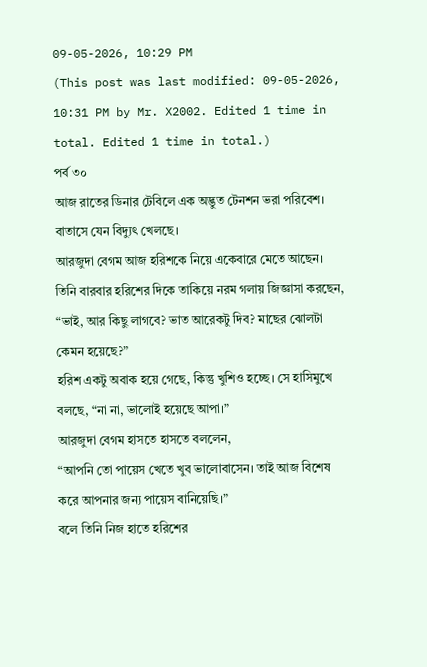09-05-2026, 10:29 PM
(This post was last modified: 09-05-2026, 10:31 PM by Mr. X2002. Edited 1 time in total. Edited 1 time in total.)
পর্ব ৩০
আজ রাতের ডিনার টেবিলে এক অদ্ভুত টেনশন ভরা পরিবেশ। বাতাসে যেন বিদ্যুৎ খেলছে।
আরজুদা বেগম আজ হরিশকে নিয়ে একেবারে মেতে আছেন। তিনি বারবার হরিশের দিকে তাকিয়ে নরম গলায় জিজ্ঞাসা করছেন,
“ভাই, আর কিছু লাগবে? ভাত আরেকটু দিব? মাছের ঝোলটা কেমন হয়েছে?”
হরিশ একটু অবাক হয়ে গেছে, কিন্তু খুশিও হচ্ছে। সে হাসিমুখে বলছে, “না না, ভালোই হয়েছে আপা।”
আরজুদা বেগম হাসতে হাসতে বললেন,
“আপনি তো পায়েস খেতে খুব ভালোবাসেন। তাই আজ বিশেষ করে আপনার জন্য পায়েস বানিয়েছি।”
বলে তিনি নিজ হাতে হরিশের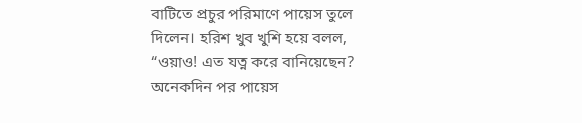বাটিতে প্রচুর পরিমাণে পায়েস তুলে দিলেন। হরিশ খুব খুশি হয়ে বলল,
“ওয়াও! এত যত্ন করে বানিয়েছেন? অনেকদিন পর পায়েস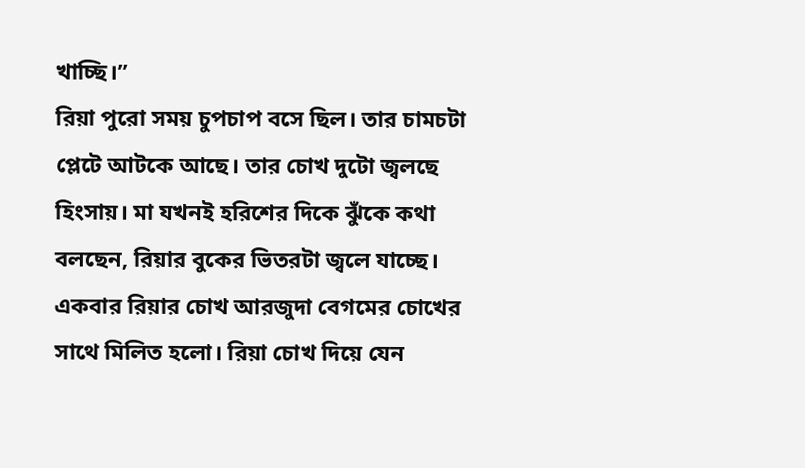খাচ্ছি।”
রিয়া পুরো সময় চুপচাপ বসে ছিল। তার চামচটা প্লেটে আটকে আছে। তার চোখ দুটো জ্বলছে হিংসায়। মা যখনই হরিশের দিকে ঝুঁকে কথা বলছেন, রিয়ার বুকের ভিতরটা জ্বলে যাচ্ছে।
একবার রিয়ার চোখ আরজুদা বেগমের চোখের সাথে মিলিত হলো। রিয়া চোখ দিয়ে যেন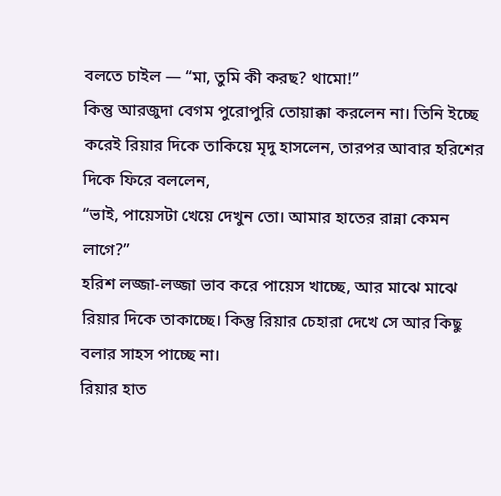বলতে চাইল — “মা, তুমি কী করছ? থামো!”
কিন্তু আরজুদা বেগম পুরোপুরি তোয়াক্কা করলেন না। তিনি ইচ্ছে করেই রিয়ার দিকে তাকিয়ে মৃদু হাসলেন, তারপর আবার হরিশের দিকে ফিরে বললেন,
“ভাই, পায়েসটা খেয়ে দেখুন তো। আমার হাতের রান্না কেমন লাগে?”
হরিশ লজ্জা-লজ্জা ভাব করে পায়েস খাচ্ছে, আর মাঝে মাঝে রিয়ার দিকে তাকাচ্ছে। কিন্তু রিয়ার চেহারা দেখে সে আর কিছু বলার সাহস পাচ্ছে না।
রিয়ার হাত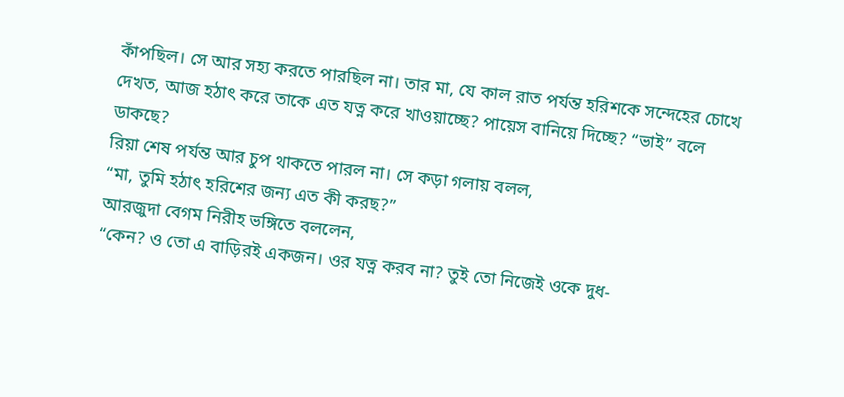কাঁপছিল। সে আর সহ্য করতে পারছিল না। তার মা, যে কাল রাত পর্যন্ত হরিশকে সন্দেহের চোখে দেখত, আজ হঠাৎ করে তাকে এত যত্ন করে খাওয়াচ্ছে? পায়েস বানিয়ে দিচ্ছে? “ভাই” বলে ডাকছে?
রিয়া শেষ পর্যন্ত আর চুপ থাকতে পারল না। সে কড়া গলায় বলল,
“মা, তুমি হঠাৎ হরিশের জন্য এত কী করছ?”
আরজুদা বেগম নিরীহ ভঙ্গিতে বললেন,
“কেন? ও তো এ বাড়িরই একজন। ওর যত্ন করব না? তুই তো নিজেই ওকে দুধ-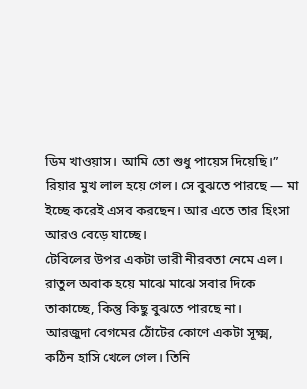ডিম খাওয়াস। আমি তো শুধু পায়েস দিয়েছি।”
রিয়ার মুখ লাল হয়ে গেল। সে বুঝতে পারছে — মা ইচ্ছে করেই এসব করছেন। আর এতে তার হিংসা আরও বেড়ে যাচ্ছে।
টেবিলের উপর একটা ভারী নীরবতা নেমে এল। রাতুল অবাক হয়ে মাঝে মাঝে সবার দিকে তাকাচ্ছে, কিন্তু কিছু বুঝতে পারছে না।
আরজুদা বেগমের ঠোঁটের কোণে একটা সূক্ষ্ম, কঠিন হাসি খেলে গেল। তিনি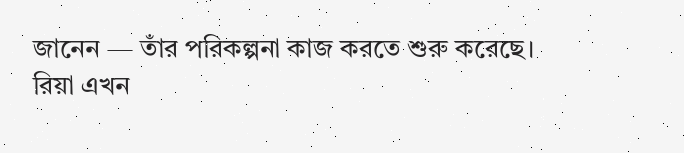জানেন — তাঁর পরিকল্পনা কাজ করতে শুরু করেছে।
রিয়া এখন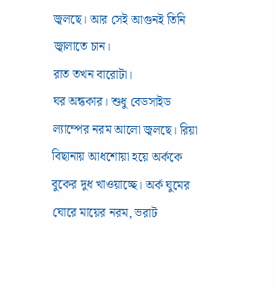জ্বলছে। আর সেই আগুনই তিনি জ্বালাতে চান।
রাত তখন বারোটা।
ঘর অন্ধকার। শুধু বেডসাইড ল্যাম্পের নরম আলো জ্বলছে। রিয়া বিছানায় আধশোয়া হয়ে অর্ককে বুকের দুধ খাওয়াচ্ছে। অর্ক ঘুমের ঘোরে মায়ের নরম, ভরাট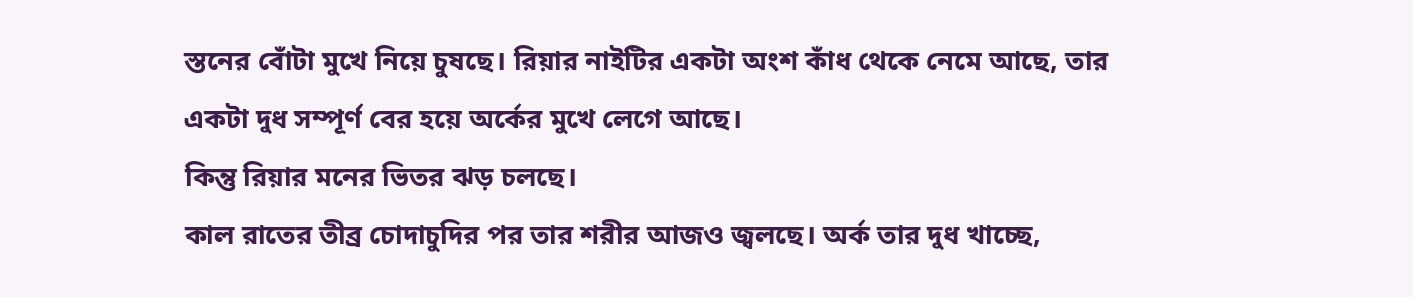স্তনের বোঁটা মুখে নিয়ে চুষছে। রিয়ার নাইটির একটা অংশ কাঁধ থেকে নেমে আছে, তার একটা দুধ সম্পূর্ণ বের হয়ে অর্কের মুখে লেগে আছে।
কিন্তু রিয়ার মনের ভিতর ঝড় চলছে।
কাল রাতের তীব্র চোদাচুদির পর তার শরীর আজও জ্বলছে। অর্ক তার দুধ খাচ্ছে,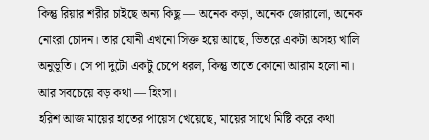কিন্তু রিয়ার শরীর চাইছে অন্য কিছু — অনেক কড়া, অনেক জোরালো, অনেক নোংরা চোদন। তার যোনী এখনো সিক্ত হয়ে আছে, ভিতরে একটা অসহ্য খালি অনুভূতি। সে পা দুটো একটু চেপে ধরল, কিন্তু তাতে কোনো আরাম হলো না।
আর সবচেয়ে বড় কথা — হিংসা।
হরিশ আজ মায়ের হাতের পায়েস খেয়েছে, মায়ের সাথে মিষ্টি করে কথা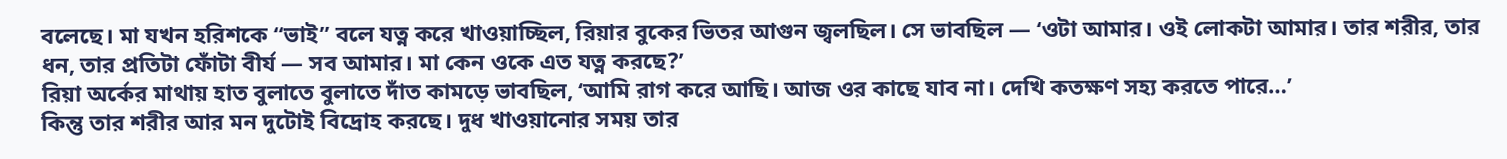বলেছে। মা যখন হরিশকে “ভাই” বলে যত্ন করে খাওয়াচ্ছিল, রিয়ার বুকের ভিতর আগুন জ্বলছিল। সে ভাবছিল — ‘ওটা আমার। ওই লোকটা আমার। তার শরীর, তার ধন, তার প্রতিটা ফোঁটা বীর্য — সব আমার। মা কেন ওকে এত যত্ন করছে?’
রিয়া অর্কের মাথায় হাত বুলাতে বুলাতে দাঁত কামড়ে ভাবছিল, ‘আমি রাগ করে আছি। আজ ওর কাছে যাব না। দেখি কতক্ষণ সহ্য করতে পারে…’
কিন্তু তার শরীর আর মন দুটোই বিদ্রোহ করছে। দুধ খাওয়ানোর সময় তার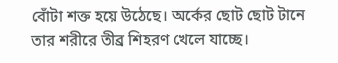বোঁটা শক্ত হয়ে উঠেছে। অর্কের ছোট ছোট টানে তার শরীরে তীব্র শিহরণ খেলে যাচ্ছে।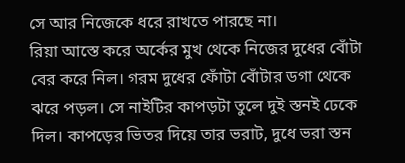সে আর নিজেকে ধরে রাখতে পারছে না।
রিয়া আস্তে করে অর্কের মুখ থেকে নিজের দুধের বোঁটা বের করে নিল। গরম দুধের ফোঁটা বোঁটার ডগা থেকে ঝরে পড়ল। সে নাইটির কাপড়টা তুলে দুই স্তনই ঢেকে দিল। কাপড়ের ভিতর দিয়ে তার ভরাট, দুধে ভরা স্তন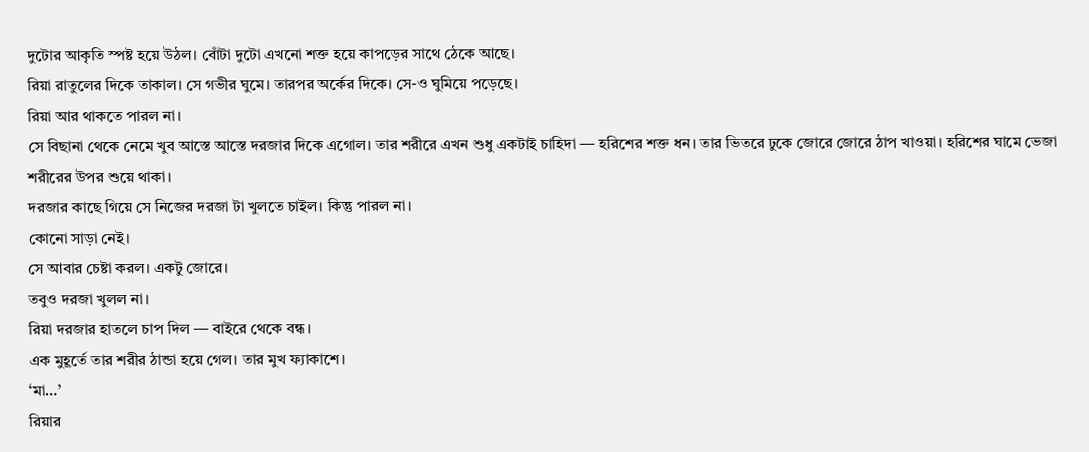দুটোর আকৃতি স্পষ্ট হয়ে উঠল। বোঁটা দুটো এখনো শক্ত হয়ে কাপড়ের সাথে ঠেকে আছে।
রিয়া রাতুলের দিকে তাকাল। সে গভীর ঘুমে। তারপর অর্কের দিকে। সে-ও ঘুমিয়ে পড়েছে।
রিয়া আর থাকতে পারল না।
সে বিছানা থেকে নেমে খুব আস্তে আস্তে দরজার দিকে এগোল। তার শরীরে এখন শুধু একটাই চাহিদা — হরিশের শক্ত ধন। তার ভিতরে ঢুকে জোরে জোরে ঠাপ খাওয়া। হরিশের ঘামে ভেজা শরীরের উপর শুয়ে থাকা।
দরজার কাছে গিয়ে সে নিজের দরজা টা খুলতে চাইল। কিন্তু পারল না।
কোনো সাড়া নেই।
সে আবার চেষ্টা করল। একটু জোরে।
তবুও দরজা খুলল না।
রিয়া দরজার হাতলে চাপ দিল — বাইরে থেকে বন্ধ।
এক মুহূর্তে তার শরীর ঠান্ডা হয়ে গেল। তার মুখ ফ্যাকাশে।
‘মা…’
রিয়ার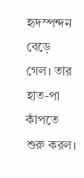হৃদস্পন্দন বেড়ে গেল। তার হাত-পা কাঁপতে শুরু করল।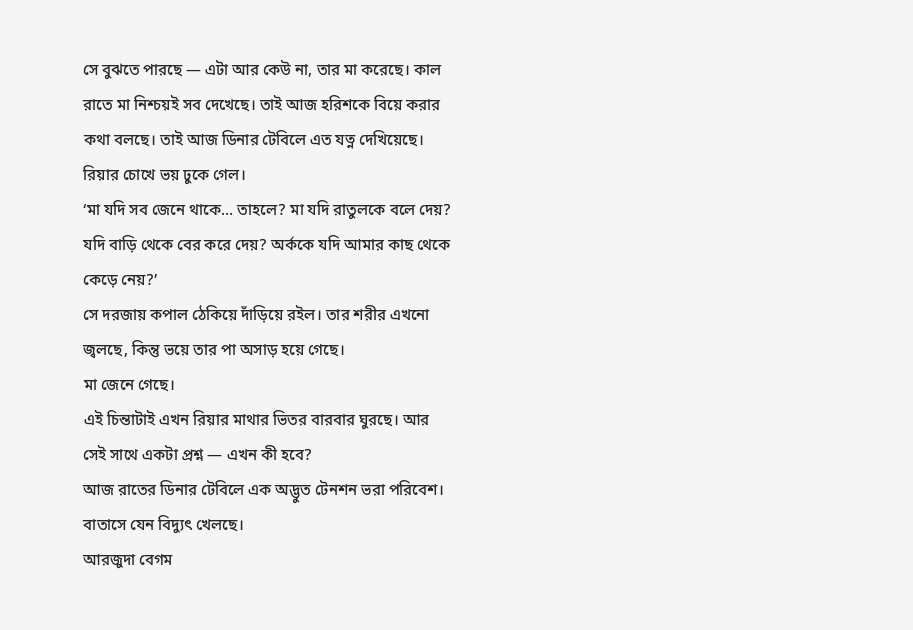সে বুঝতে পারছে — এটা আর কেউ না, তার মা করেছে। কাল রাতে মা নিশ্চয়ই সব দেখেছে। তাই আজ হরিশকে বিয়ে করার কথা বলছে। তাই আজ ডিনার টেবিলে এত যত্ন দেখিয়েছে।
রিয়ার চোখে ভয় ঢুকে গেল।
‘মা যদি সব জেনে থাকে… তাহলে? মা যদি রাতুলকে বলে দেয়? যদি বাড়ি থেকে বের করে দেয়? অর্ককে যদি আমার কাছ থেকে কেড়ে নেয়?’
সে দরজায় কপাল ঠেকিয়ে দাঁড়িয়ে রইল। তার শরীর এখনো জ্বলছে, কিন্তু ভয়ে তার পা অসাড় হয়ে গেছে।
মা জেনে গেছে।
এই চিন্তাটাই এখন রিয়ার মাথার ভিতর বারবার ঘুরছে। আর সেই সাথে একটা প্রশ্ন — এখন কী হবে?
আজ রাতের ডিনার টেবিলে এক অদ্ভুত টেনশন ভরা পরিবেশ। বাতাসে যেন বিদ্যুৎ খেলছে।
আরজুদা বেগম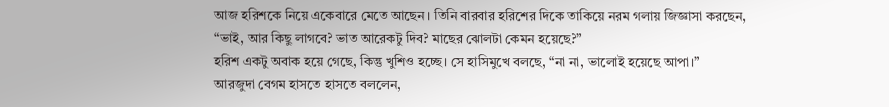আজ হরিশকে নিয়ে একেবারে মেতে আছেন। তিনি বারবার হরিশের দিকে তাকিয়ে নরম গলায় জিজ্ঞাসা করছেন,
“ভাই, আর কিছু লাগবে? ভাত আরেকটু দিব? মাছের ঝোলটা কেমন হয়েছে?”
হরিশ একটু অবাক হয়ে গেছে, কিন্তু খুশিও হচ্ছে। সে হাসিমুখে বলছে, “না না, ভালোই হয়েছে আপা।”
আরজুদা বেগম হাসতে হাসতে বললেন,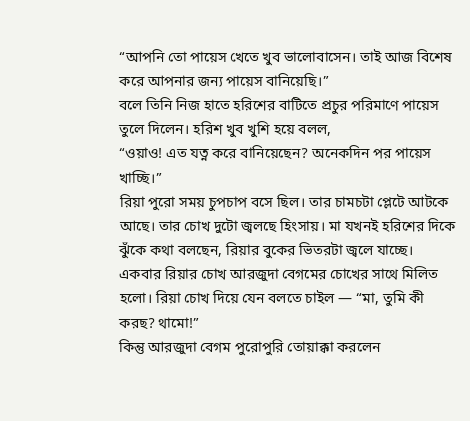“আপনি তো পায়েস খেতে খুব ভালোবাসেন। তাই আজ বিশেষ করে আপনার জন্য পায়েস বানিয়েছি।”
বলে তিনি নিজ হাতে হরিশের বাটিতে প্রচুর পরিমাণে পায়েস তুলে দিলেন। হরিশ খুব খুশি হয়ে বলল,
“ওয়াও! এত যত্ন করে বানিয়েছেন? অনেকদিন পর পায়েস খাচ্ছি।”
রিয়া পুরো সময় চুপচাপ বসে ছিল। তার চামচটা প্লেটে আটকে আছে। তার চোখ দুটো জ্বলছে হিংসায়। মা যখনই হরিশের দিকে ঝুঁকে কথা বলছেন, রিয়ার বুকের ভিতরটা জ্বলে যাচ্ছে।
একবার রিয়ার চোখ আরজুদা বেগমের চোখের সাথে মিলিত হলো। রিয়া চোখ দিয়ে যেন বলতে চাইল — “মা, তুমি কী করছ? থামো!”
কিন্তু আরজুদা বেগম পুরোপুরি তোয়াক্কা করলেন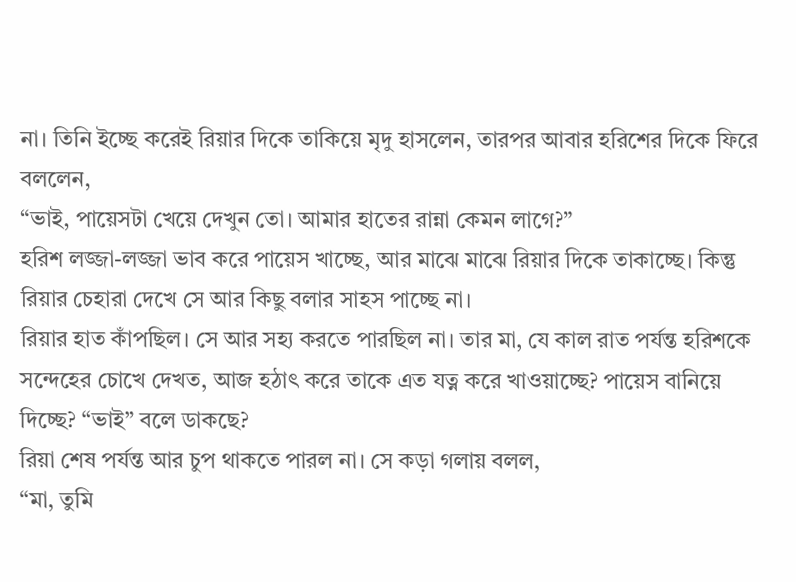না। তিনি ইচ্ছে করেই রিয়ার দিকে তাকিয়ে মৃদু হাসলেন, তারপর আবার হরিশের দিকে ফিরে বললেন,
“ভাই, পায়েসটা খেয়ে দেখুন তো। আমার হাতের রান্না কেমন লাগে?”
হরিশ লজ্জা-লজ্জা ভাব করে পায়েস খাচ্ছে, আর মাঝে মাঝে রিয়ার দিকে তাকাচ্ছে। কিন্তু রিয়ার চেহারা দেখে সে আর কিছু বলার সাহস পাচ্ছে না।
রিয়ার হাত কাঁপছিল। সে আর সহ্য করতে পারছিল না। তার মা, যে কাল রাত পর্যন্ত হরিশকে সন্দেহের চোখে দেখত, আজ হঠাৎ করে তাকে এত যত্ন করে খাওয়াচ্ছে? পায়েস বানিয়ে দিচ্ছে? “ভাই” বলে ডাকছে?
রিয়া শেষ পর্যন্ত আর চুপ থাকতে পারল না। সে কড়া গলায় বলল,
“মা, তুমি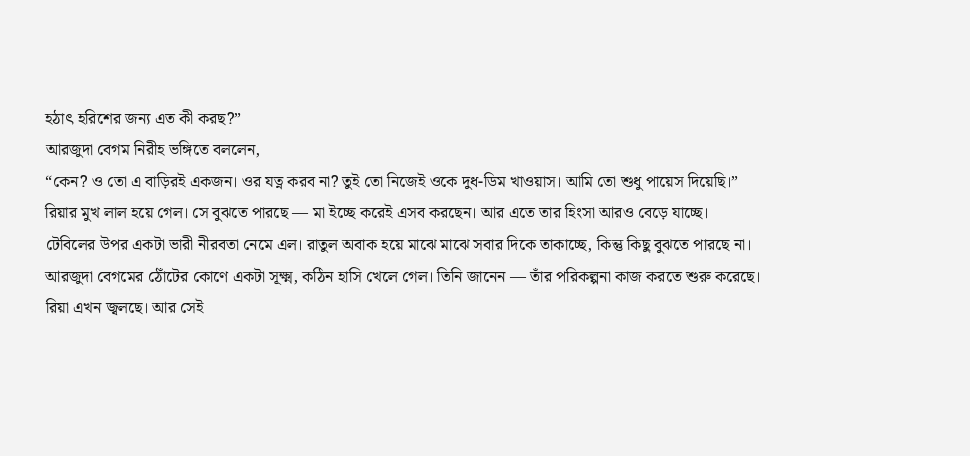হঠাৎ হরিশের জন্য এত কী করছ?”
আরজুদা বেগম নিরীহ ভঙ্গিতে বললেন,
“কেন? ও তো এ বাড়িরই একজন। ওর যত্ন করব না? তুই তো নিজেই ওকে দুধ-ডিম খাওয়াস। আমি তো শুধু পায়েস দিয়েছি।”
রিয়ার মুখ লাল হয়ে গেল। সে বুঝতে পারছে — মা ইচ্ছে করেই এসব করছেন। আর এতে তার হিংসা আরও বেড়ে যাচ্ছে।
টেবিলের উপর একটা ভারী নীরবতা নেমে এল। রাতুল অবাক হয়ে মাঝে মাঝে সবার দিকে তাকাচ্ছে, কিন্তু কিছু বুঝতে পারছে না।
আরজুদা বেগমের ঠোঁটের কোণে একটা সূক্ষ্ম, কঠিন হাসি খেলে গেল। তিনি জানেন — তাঁর পরিকল্পনা কাজ করতে শুরু করেছে।
রিয়া এখন জ্বলছে। আর সেই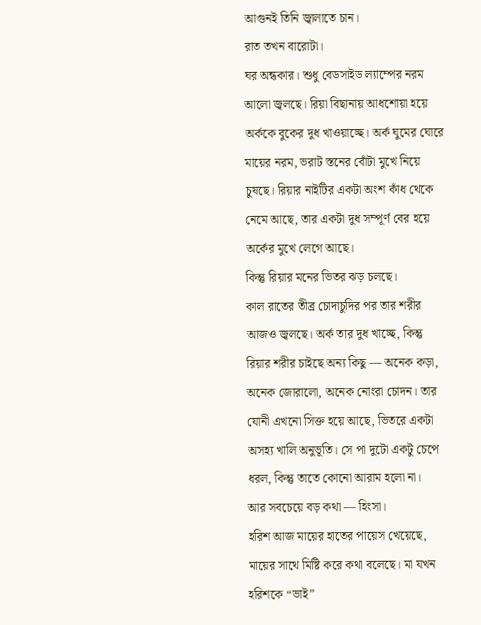আগুনই তিনি জ্বালাতে চান।
রাত তখন বারোটা।
ঘর অন্ধকার। শুধু বেডসাইড ল্যাম্পের নরম আলো জ্বলছে। রিয়া বিছানায় আধশোয়া হয়ে অর্ককে বুকের দুধ খাওয়াচ্ছে। অর্ক ঘুমের ঘোরে মায়ের নরম, ভরাট স্তনের বোঁটা মুখে নিয়ে চুষছে। রিয়ার নাইটির একটা অংশ কাঁধ থেকে নেমে আছে, তার একটা দুধ সম্পূর্ণ বের হয়ে অর্কের মুখে লেগে আছে।
কিন্তু রিয়ার মনের ভিতর ঝড় চলছে।
কাল রাতের তীব্র চোদাচুদির পর তার শরীর আজও জ্বলছে। অর্ক তার দুধ খাচ্ছে, কিন্তু রিয়ার শরীর চাইছে অন্য কিছু — অনেক কড়া, অনেক জোরালো, অনেক নোংরা চোদন। তার যোনী এখনো সিক্ত হয়ে আছে, ভিতরে একটা অসহ্য খালি অনুভূতি। সে পা দুটো একটু চেপে ধরল, কিন্তু তাতে কোনো আরাম হলো না।
আর সবচেয়ে বড় কথা — হিংসা।
হরিশ আজ মায়ের হাতের পায়েস খেয়েছে, মায়ের সাথে মিষ্টি করে কথা বলেছে। মা যখন হরিশকে “ভাই”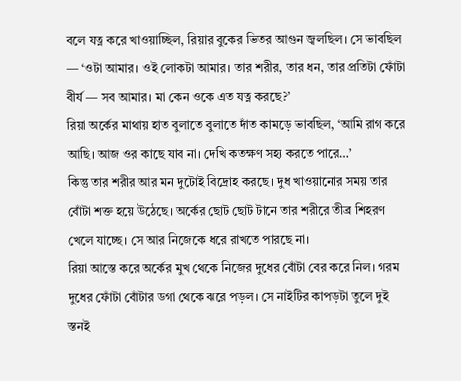বলে যত্ন করে খাওয়াচ্ছিল, রিয়ার বুকের ভিতর আগুন জ্বলছিল। সে ভাবছিল — ‘ওটা আমার। ওই লোকটা আমার। তার শরীর, তার ধন, তার প্রতিটা ফোঁটা বীর্য — সব আমার। মা কেন ওকে এত যত্ন করছে?’
রিয়া অর্কের মাথায় হাত বুলাতে বুলাতে দাঁত কামড়ে ভাবছিল, ‘আমি রাগ করে আছি। আজ ওর কাছে যাব না। দেখি কতক্ষণ সহ্য করতে পারে…’
কিন্তু তার শরীর আর মন দুটোই বিদ্রোহ করছে। দুধ খাওয়ানোর সময় তার বোঁটা শক্ত হয়ে উঠেছে। অর্কের ছোট ছোট টানে তার শরীরে তীব্র শিহরণ খেলে যাচ্ছে। সে আর নিজেকে ধরে রাখতে পারছে না।
রিয়া আস্তে করে অর্কের মুখ থেকে নিজের দুধের বোঁটা বের করে নিল। গরম দুধের ফোঁটা বোঁটার ডগা থেকে ঝরে পড়ল। সে নাইটির কাপড়টা তুলে দুই স্তনই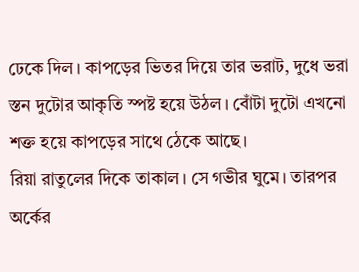ঢেকে দিল। কাপড়ের ভিতর দিয়ে তার ভরাট, দুধে ভরা স্তন দুটোর আকৃতি স্পষ্ট হয়ে উঠল। বোঁটা দুটো এখনো শক্ত হয়ে কাপড়ের সাথে ঠেকে আছে।
রিয়া রাতুলের দিকে তাকাল। সে গভীর ঘুমে। তারপর অর্কের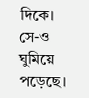দিকে। সে-ও ঘুমিয়ে পড়েছে।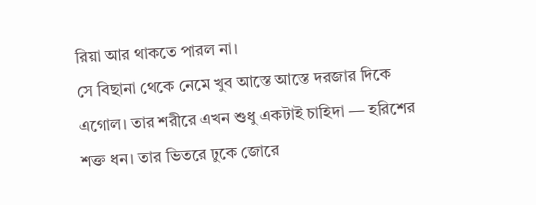রিয়া আর থাকতে পারল না।
সে বিছানা থেকে নেমে খুব আস্তে আস্তে দরজার দিকে এগোল। তার শরীরে এখন শুধু একটাই চাহিদা — হরিশের শক্ত ধন। তার ভিতরে ঢুকে জোরে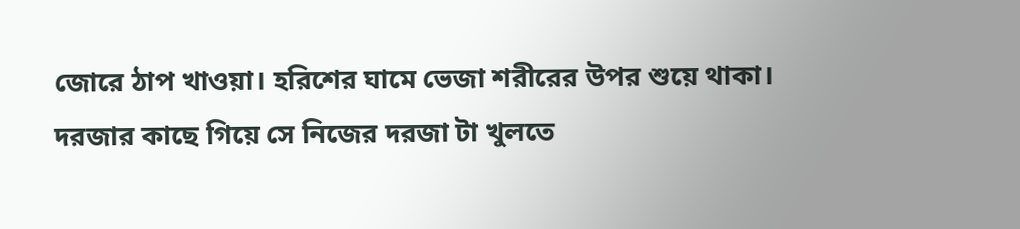জোরে ঠাপ খাওয়া। হরিশের ঘামে ভেজা শরীরের উপর শুয়ে থাকা।
দরজার কাছে গিয়ে সে নিজের দরজা টা খুলতে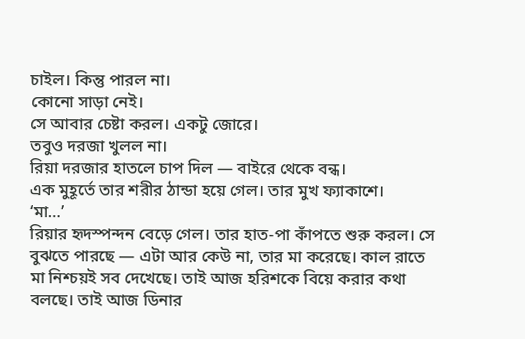চাইল। কিন্তু পারল না।
কোনো সাড়া নেই।
সে আবার চেষ্টা করল। একটু জোরে।
তবুও দরজা খুলল না।
রিয়া দরজার হাতলে চাপ দিল — বাইরে থেকে বন্ধ।
এক মুহূর্তে তার শরীর ঠান্ডা হয়ে গেল। তার মুখ ফ্যাকাশে।
‘মা…’
রিয়ার হৃদস্পন্দন বেড়ে গেল। তার হাত-পা কাঁপতে শুরু করল। সে বুঝতে পারছে — এটা আর কেউ না, তার মা করেছে। কাল রাতে মা নিশ্চয়ই সব দেখেছে। তাই আজ হরিশকে বিয়ে করার কথা বলছে। তাই আজ ডিনার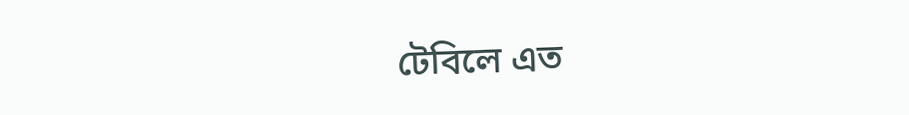টেবিলে এত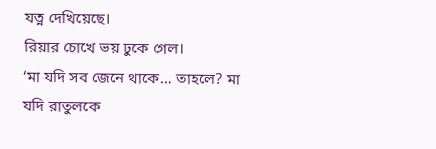যত্ন দেখিয়েছে।
রিয়ার চোখে ভয় ঢুকে গেল।
‘মা যদি সব জেনে থাকে… তাহলে? মা যদি রাতুলকে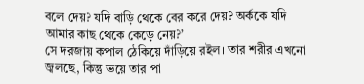বলে দেয়? যদি বাড়ি থেকে বের করে দেয়? অর্ককে যদি আমার কাছ থেকে কেড়ে নেয়?’
সে দরজায় কপাল ঠেকিয়ে দাঁড়িয়ে রইল। তার শরীর এখনো জ্বলছে, কিন্তু ভয়ে তার পা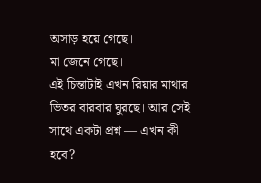অসাড় হয়ে গেছে।
মা জেনে গেছে।
এই চিন্তাটাই এখন রিয়ার মাথার ভিতর বারবার ঘুরছে। আর সেই সাথে একটা প্রশ্ন — এখন কী হবে?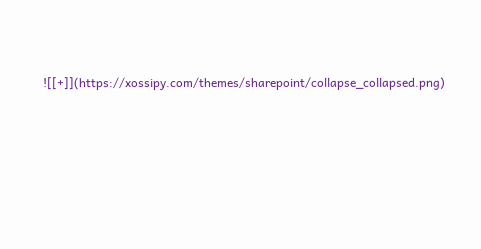![[+]](https://xossipy.com/themes/sharepoint/collapse_collapsed.png)